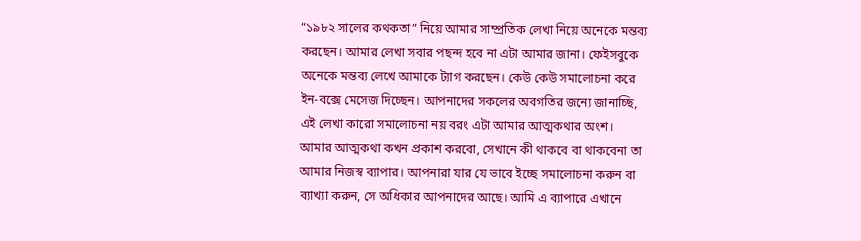“১৯৮২ সালের কথকতা” নিয়ে আমার সাম্প্রতিক লেখা নিয়ে অনেকে মন্তব্য করছেন। আমার লেখা সবার পছন্দ হবে না এটা আমার জানা। ফেইসবুকে অনেকে মন্তব্য লেখে আমাকে ট্যাগ করছেন। কেউ কেউ সমালোচনা করে ইন-বক্সে মেসেজ দিচ্ছেন। আপনাদের সকলের অবগতির জন্যে জানাচ্ছি, এই লেখা কারো সমালোচনা নয় বরং এটা আমার আত্মকথার অংশ। আমার আত্মকথা কখন প্রকাশ করবো, সেখানে কী থাকবে বা থাকবেনা তা আমার নিজস্ব ব্যাপার। আপনারা যার যে ভাবে ইচ্ছে সমালোচনা করুন বা ব্যাখ্যা করুন, সে অধিকার আপনাদের আছে। আমি এ ব্যাপারে এখানে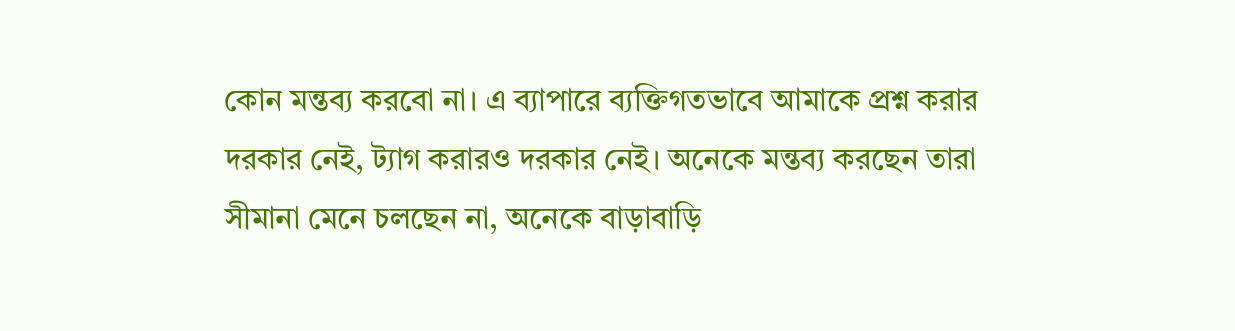কোন মন্তব্য করবো না। এ ব্যাপারে ব্যক্তিগতভাবে আমাকে প্রশ্ন করার দরকার নেই, ট্যাগ করারও দরকার নেই। অনেকে মন্তব্য করছেন তারা সীমানা মেনে চলছেন না, অনেকে বাড়াবাড়ি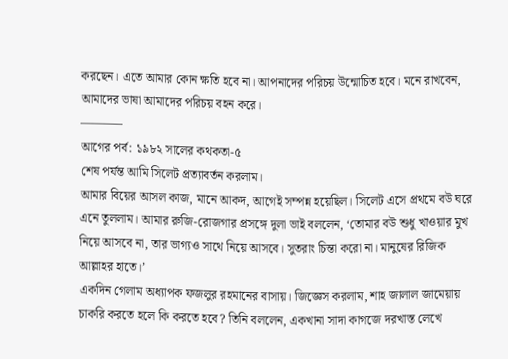করছেন। এতে আমার কোন ক্ষতি হবে না। আপনাদের পরিচয় উন্মোচিত হবে। মনে রাখবেন, আমাদের ভাষা আমাদের পরিচয় বহন করে।
———–
আগের পর্ব: ১৯৮২ সালের কথকতা-৫
শেষ পর্যন্ত আমি সিলেট প্রত্যাবর্তন করলাম।
আমার বিয়ের আসল কাজ, মানে আকদ, আগেই সম্পন্ন হয়েছিল। সিলেট এসে প্রথমে বউ ঘরে এনে তুললাম। আমার রুজি-রোজগার প্রসঙ্গে দুলা ভাই বললেন, ‘তোমার বউ শুধু খাওয়ার মুখ নিয়ে আসবে না, তার ভাগ্যও সাথে নিয়ে আসবে। সুতরাং চিন্তা করো না। মানুষের রিজিক আল্লাহর হাতে।’
একদিন গেলাম অধ্যাপক ফজলুর রহমানের বাসায়। জিজ্ঞেস করলাম, শাহ জালাল জামেয়ায় চাকরি করতে হলে কি করতে হবে? তিনি বললেন, একখানা সাদা কাগজে দরখাস্ত লেখে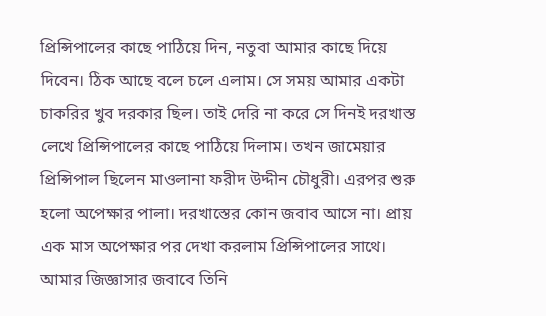প্রিন্সিপালের কাছে পাঠিয়ে দিন, নতুবা আমার কাছে দিয়ে দিবেন। ঠিক আছে বলে চলে এলাম। সে সময় আমার একটা চাকরির খুব দরকার ছিল। তাই দেরি না করে সে দিনই দরখাস্ত লেখে প্রিন্সিপালের কাছে পাঠিয়ে দিলাম। তখন জামেয়ার প্রিন্সিপাল ছিলেন মাওলানা ফরীদ উদ্দীন চৌধুরী। এরপর শুরু হলো অপেক্ষার পালা। দরখাস্তের কোন জবাব আসে না। প্রায় এক মাস অপেক্ষার পর দেখা করলাম প্রিন্সিপালের সাথে। আমার জিজ্ঞাসার জবাবে তিনি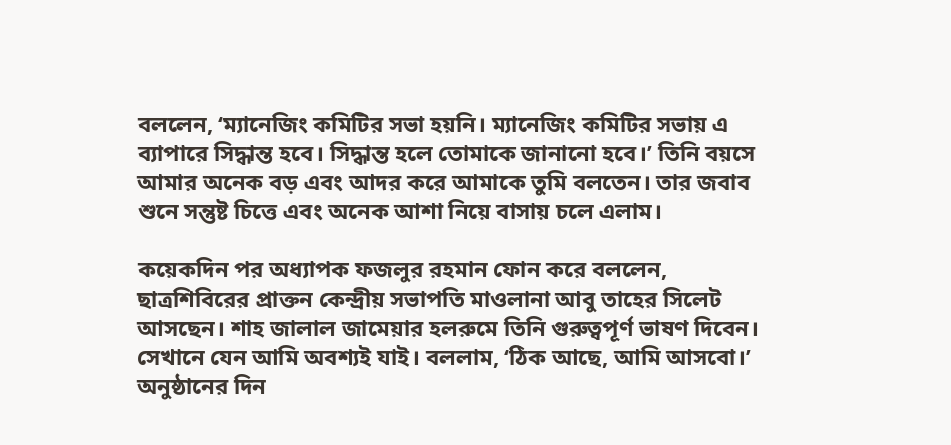বললেন, ‘ম্যানেজিং কমিটির সভা হয়নি। ম্যানেজিং কমিটির সভায় এ ব্যাপারে সিদ্ধান্ত হবে। সিদ্ধান্ত হলে তোমাকে জানানো হবে।’ তিনি বয়সে আমার অনেক বড় এবং আদর করে আমাকে তুমি বলতেন। তার জবাব শুনে সন্তুষ্ট চিত্তে এবং অনেক আশা নিয়ে বাসায় চলে এলাম।

কয়েকদিন পর অধ্যাপক ফজলুর রহমান ফোন করে বললেন, ছাত্রশিবিরের প্রাক্তন কেন্দ্রীয় সভাপতি মাওলানা আবু তাহের সিলেট আসছেন। শাহ জালাল জামেয়ার হলরুমে তিনি গুরুত্বপূর্ণ ভাষণ দিবেন। সেখানে যেন আমি অবশ্যই যাই। বললাম, ‘ঠিক আছে, আমি আসবো।’
অনুষ্ঠানের দিন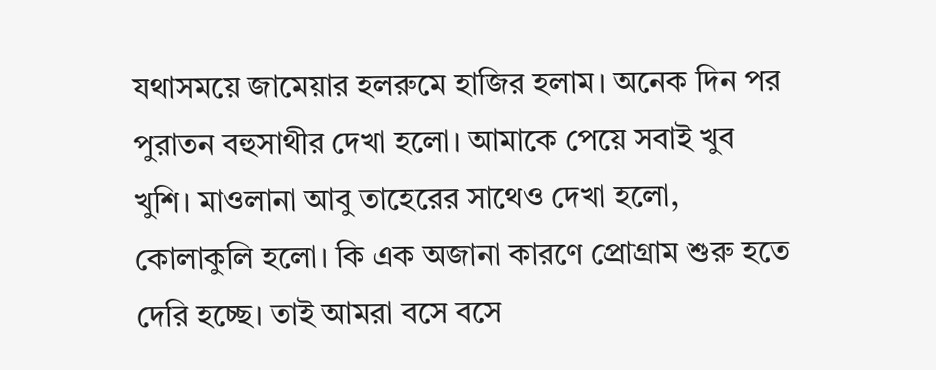যথাসময়ে জামেয়ার হলরুমে হাজির হলাম। অনেক দিন পর পুরাতন বহুসাথীর দেখা হলো। আমাকে পেয়ে সবাই খুব খুশি। মাওলানা আবু তাহেরের সাথেও দেখা হলো, কোলাকুলি হলো। কি এক অজানা কারণে প্রোগ্রাম শুরু হতে দেরি হচ্ছে। তাই আমরা বসে বসে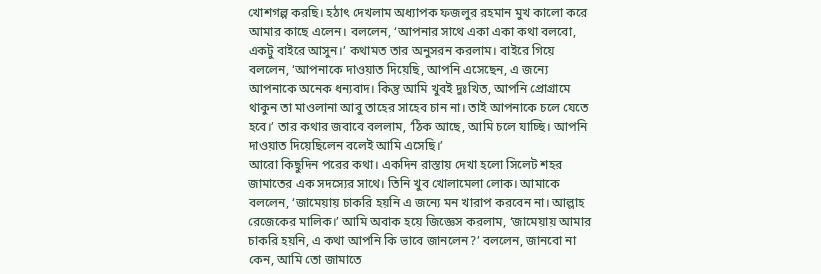খোশগল্প করছি। হঠাৎ দেখলাম অধ্যাপক ফজলুর রহমান মুখ কালো করে আমার কাছে এলেন। বললেন, ‘আপনার সাথে একা একা কথা বলবো, একটু বাইরে আসুন।’ কথামত তার অনুসরন করলাম। বাইরে গিয়ে বললেন, ‘আপনাকে দাওয়াত দিয়েছি, আপনি এসেছেন, এ জন্যে আপনাকে অনেক ধন্যবাদ। কিন্তু আমি খুবই দুঃখিত, আপনি প্রোগ্রামে থাকুন তা মাওলানা আবু তাহের সাহেব চান না। তাই আপনাকে চলে যেতে হবে।’ তার কথার জবাবে বললাম, ‘ঠিক আছে, আমি চলে যাচ্ছি। আপনি দাওয়াত দিয়েছিলেন বলেই আমি এসেছি।’
আরো কিছুদিন পরের কথা। একদিন রাস্তায় দেখা হলো সিলেট শহর জামাতের এক সদস্যের সাথে। তিনি খুব খোলামেলা লোক। আমাকে বললেন, ‘জামেয়ায় চাকরি হয়নি এ জন্যে মন খারাপ করবেন না। আল্লাহ রেজেকের মালিক।’ আমি অবাক হয়ে জিজ্ঞেস করলাম, ‘জামেয়ায় আমার চাকরি হয়নি, এ কথা আপনি কি ভাবে জানলেন?’ বললেন, জানবো না কেন, আমি তো জামাতে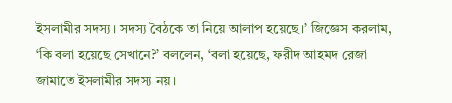ইসলামীর সদস্য। সদস্য বৈঠকে তা নিয়ে আলাপ হয়েছে।’ জিজ্ঞেস করলাম, ‘কি বলা হয়েছে সেখানে?’ বললেন, ‘বলা হয়েছে, ফরীদ আহমদ রেজা জামাতে ইসলামীর সদস্য নয়।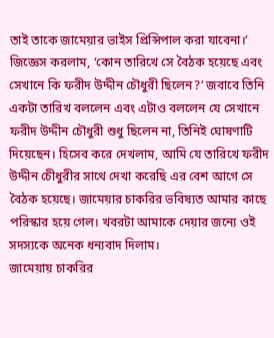তাই তাকে জামেয়ার ভাইস প্রিন্সিপাল করা যাবেনা।’ জিজ্ঞেস করলাম, ‘কোন তারিখে সে বৈঠক হয়েছে এবং সেখানে কি ফরীদ উদ্দীন চৌধুরী ছিলেন?’ জবাবে তিনি একটা তারিখ বললেন এবং এটাও বললেন যে সেখানে ফরীদ উদ্দীন চৌধুরী শুধু ছিলেন না, তিনিই ঘোষণাটি দিয়েছেন। হিসেব করে দেখলাম, আমি যে তারিখে ফরীদ উদ্দীন চেীধুরীর সাথে দেখা করেছি এর বেশ আগে সে বৈঠক হয়েছে। জামেয়ার চাকরির ভবিষ্যত আমার কাছে পরিস্কার হয়ে গেল। খবরটা আমাকে দেয়ার জন্যে ওই সদস্যকে অনেক ধন্যবাদ দিলাম।
জামেয়ায় চাকরির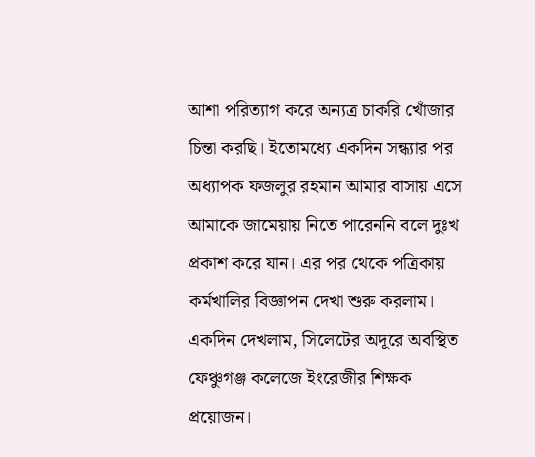আশা পরিত্যাগ করে অন্যত্র চাকরি খোঁজার চিন্তা করছি। ইতোমধ্যে একদিন সন্ধ্যার পর অধ্যাপক ফজলুর রহমান আমার বাসায় এসে আমাকে জামেয়ায় নিতে পারেননি বলে দুঃখ প্রকাশ করে যান। এর পর থেকে পত্রিকায় কর্মখালির বিজ্ঞাপন দেখা শুরু করলাম। একদিন দেখলাম, সিলেটের অদূরে অবস্থিত ফেঞ্চুগঞ্জ কলেজে ইংরেজীর শিক্ষক প্রয়োজন।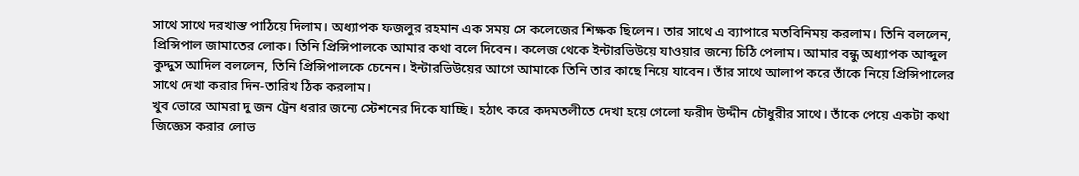সাথে সাথে দরখাস্ত পাঠিয়ে দিলাম। অধ্যাপক ফজলুর রহমান এক সময় সে কলেজের শিক্ষক ছিলেন। তার সাথে এ ব্যাপারে মতবিনিময় করলাম। তিনি বললেন, প্রিন্সিপাল জামাতের লোক। তিনি প্রিন্সিপালকে আমার কথা বলে দিবেন। কলেজ থেকে ইন্টারভিউয়ে যাওয়ার জন্যে চিঠি পেলাম। আমার বন্ধু অধ্যাপক আব্দুল কুদ্দুস আদিল বললেন, তিনি প্রিন্সিপালকে চেনেন। ইন্টারভিউয়ের আগে আমাকে তিনি তার কাছে নিয়ে যাবেন। তাঁর সাথে আলাপ করে তাঁকে নিয়ে প্রিন্সিপালের সাথে দেখা করার দিন-তারিখ ঠিক করলাম।
খুব ভোরে আমরা দু জন ট্রেন ধরার জন্যে স্টেশনের দিকে যাচ্ছি। হঠাৎ করে কদমতলীতে দেখা হয়ে গেলো ফরীদ উদ্দীন চৌধুরীর সাথে। তাঁকে পেয়ে একটা কথা জিজ্ঞেস করার লোভ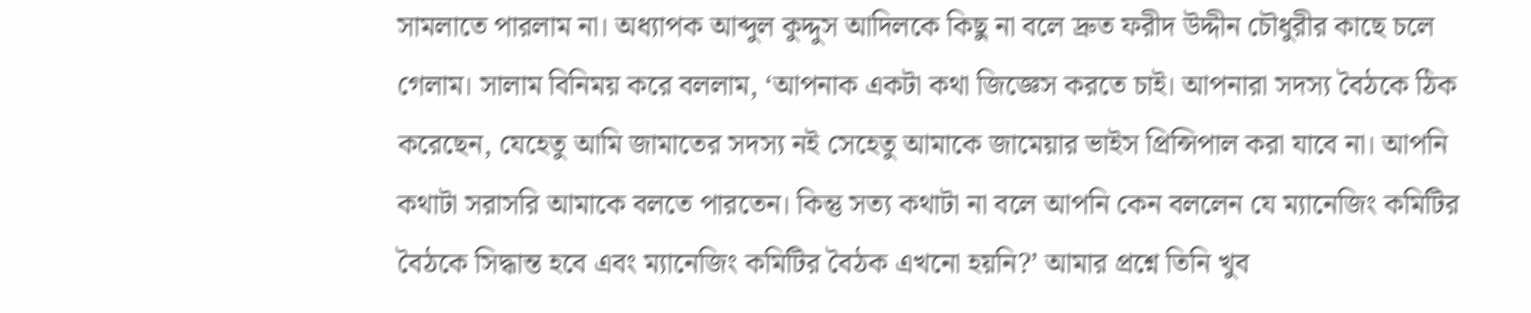সামলাতে পারলাম না। অধ্যাপক আব্দুল কুদ্দুস আদিলকে কিছু না বলে দ্রুত ফরীদ উদ্দীন চৌধুরীর কাছে চলে গেলাম। সালাম বিনিময় করে বললাম, ‘আপনাক একটা কথা জিজ্ঞেস করতে চাই। আপনারা সদস্য বৈঠকে ঠিক করেছেন, যেহেতু আমি জামাতের সদস্য নই সেহেতু আমাকে জামেয়ার ভাইস প্রিন্সিপাল করা যাবে না। আপনি কথাটা সরাসরি আমাকে বলতে পারতেন। কিন্তু সত্য কথাটা না বলে আপনি কেন বললেন যে ম্যানেজিং কমিটির বৈঠকে সিদ্ধান্ত হবে এবং ম্যানেজিং কমিটির বৈঠক এখনো হয়নি?’ আমার প্রশ্নে তিনি খুব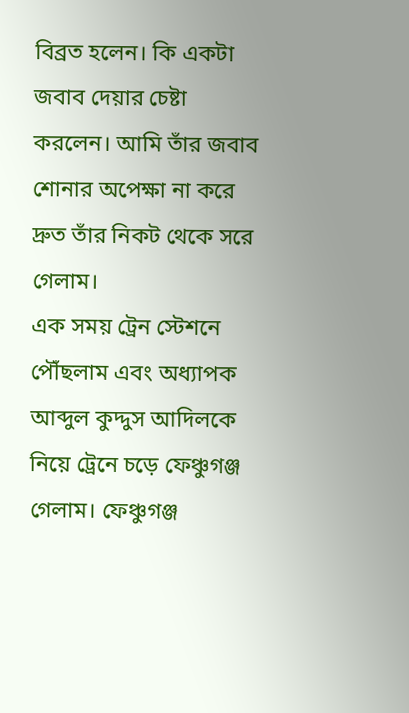বিব্রত হলেন। কি একটা জবাব দেয়ার চেষ্টা করলেন। আমি তাঁর জবাব শোনার অপেক্ষা না করে দ্রুত তাঁর নিকট থেকে সরে গেলাম।
এক সময় ট্রেন স্টেশনে পৌঁছলাম এবং অধ্যাপক আব্দুল কুদ্দুস আদিলকে নিয়ে ট্রেনে চড়ে ফেঞ্চুগঞ্জ গেলাম। ফেঞ্চুগঞ্জ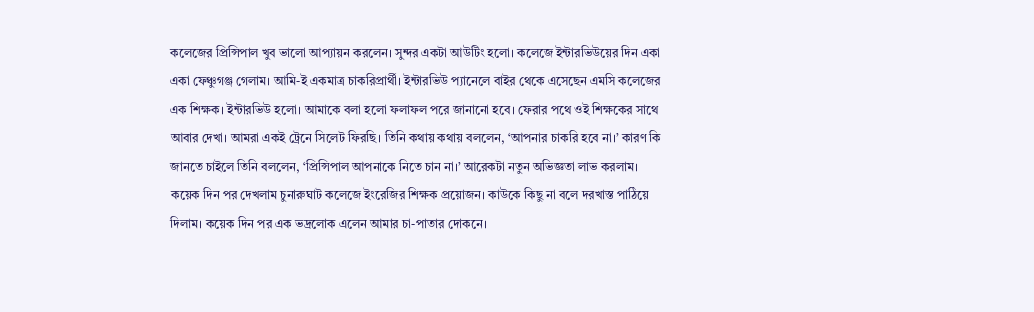কলেজের প্রিন্সিপাল খুব ভালো আপ্যায়ন করলেন। সুন্দর একটা আউটিং হলো। কলেজে ইন্টারভিউয়ের দিন একা একা ফেঞ্চুগঞ্জ গেলাম। আমি-ই একমাত্র চাকরিপ্রার্থী। ইন্টারভিউ প্যানেলে বাইর থেকে এসেছেন এমসি কলেজের এক শিক্ষক। ইন্টারভিউ হলো। আমাকে বলা হলো ফলাফল পরে জানানো হবে। ফেরার পথে ওই শিক্ষকের সাথে আবার দেখা। আমরা একই ট্রেনে সিলেট ফিরছি। তিনি কথায় কথায় বললেন, ‘আপনার চাকরি হবে না।’ কারণ কি জানতে চাইলে তিনি বললেন, ‘প্রিন্সিপাল আপনাকে নিতে চান না।’ আরেকটা নতুন অভিজ্ঞতা লাভ করলাম।
কয়েক দিন পর দেখলাম চুনারুঘাট কলেজে ইংরেজির শিক্ষক প্রয়োজন। কাউকে কিছু না বলে দরখাস্ত পাঠিয়ে দিলাম। কয়েক দিন পর এক ভদ্রলোক এলেন আমার চা-পাতার দোকনে।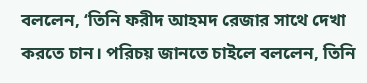বললেন, ‘তিনি ফরীদ আহমদ রেজার সাথে দেখা করতে চান। পরিচয় জানতে চাইলে বললেন, তিনি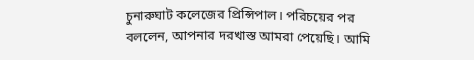চুনারুঘাট কলেজের প্রিন্সিপাল। পরিচয়ের পর বললেন, আপনার দরখাস্ত আমরা পেয়েছি। আমি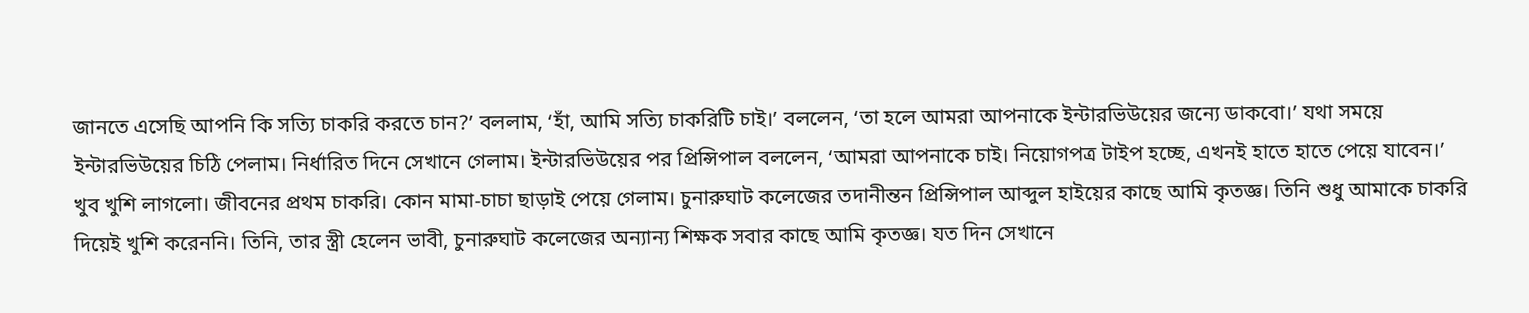জানতে এসেছি আপনি কি সত্যি চাকরি করতে চান?’ বললাম, ‘হাঁ, আমি সত্যি চাকরিটি চাই।’ বললেন, ‘তা হলে আমরা আপনাকে ইন্টারভিউয়ের জন্যে ডাকবো।’ যথা সময়ে ইন্টারভিউয়ের চিঠি পেলাম। নির্ধারিত দিনে সেখানে গেলাম। ইন্টারভিউয়ের পর প্রিন্সিপাল বললেন, ‘আমরা আপনাকে চাই। নিয়োগপত্র টাইপ হচ্ছে, এখনই হাতে হাতে পেয়ে যাবেন।’
খুব খুশি লাগলো। জীবনের প্রথম চাকরি। কোন মামা-চাচা ছাড়াই পেয়ে গেলাম। চুনারুঘাট কলেজের তদানীন্তন প্রিন্সিপাল আব্দুল হাইয়ের কাছে আমি কৃতজ্ঞ। তিনি শুধু আমাকে চাকরি দিয়েই খুশি করেননি। তিনি, তার স্ত্রী হেলেন ভাবী, চুনারুঘাট কলেজের অন্যান্য শিক্ষক সবার কাছে আমি কৃতজ্ঞ। যত দিন সেখানে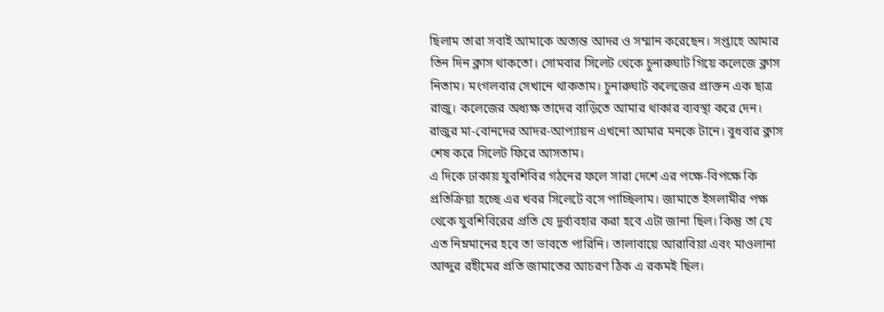ছিলাম তারা সবাই আমাকে অত্যন্ত আদর ও সম্মান করেছেন। সপ্তাহে আমার তিন দিন ক্লাস থাকতো। সোমবার সিলেট থেকে চুনারুঘাট গিয়ে কলেজে ক্লাস নিতাম। মংগলবার সেখানে থাকতাম। চুনারুঘাট কলেজের প্রাক্তন এক ছাত্র রাজু। কলেজের অধ্যক্ষ তাদের বাড়িতে আমার থাকার ব্যবস্থা করে দেন। রাজুর মা-বোনদের আদর-আপ্যায়ন এখনো আমার মনকে টানে। বুধবার ক্লাস শেষ করে সিলেট ফিরে আসতাম।
এ দিকে ঢাকায় যুবশিবির গঠনের ফলে সারা দেশে এর পক্ষে-বিপক্ষে কি প্রতিক্রিয়া হচ্ছে এর খবর সিলেটে বসে পাচ্ছিলাম। জামাতে ইসলামীর পক্ষ থেকে যুবশিবিরের প্রতি যে দুর্ব্যবহার করা হবে এটা জানা ছিল। কিন্তু তা যে এত নিম্নমানের হবে তা ভাবতে পারিনি। তালাবায়ে আরাবিয়া এবং মাওলানা আব্দুর রহীমের প্রতি জামাতের আচরণ ঠিক এ রকমই ছিল।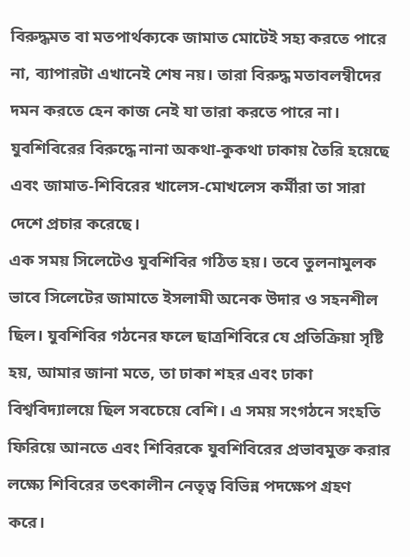বিরুদ্ধমত বা মতপার্থক্যকে জামাত মোটেই সহ্য করতে পারে না, ব্যাপারটা এখানেই শেষ নয়। তারা বিরুদ্ধ মতাবলম্বীদের দমন করতে হেন কাজ নেই যা তারা করতে পারে না। যুবশিবিরের বিরুদ্ধে নানা অকথা-কুকথা ঢাকায় তৈরি হয়েছে এবং জামাত-শিবিরের খালেস-মোখলেস কর্মীরা তা সারা দেশে প্রচার করেছে।
এক সময় সিলেটেও যুবশিবির গঠিত হয়। তবে তুলনামুলক ভাবে সিলেটের জামাতে ইসলামী অনেক উদার ও সহনশীল ছিল। যুবশিবির গঠনের ফলে ছাত্রশিবিরে যে প্রতিক্রিয়া সৃষ্টি হয়, আমার জানা মতে, তা ঢাকা শহর এবং ঢাকা বিশ্ববিদ্যালয়ে ছিল সবচেয়ে বেশি। এ সময় সংগঠনে সংহতি ফিরিয়ে আনতে এবং শিবিরকে যুবশিবিরের প্রভাবমুক্ত করার লক্ষ্যে শিবিরের তৎকালীন নেতৃত্ব বিভিন্ন পদক্ষেপ গ্রহণ করে।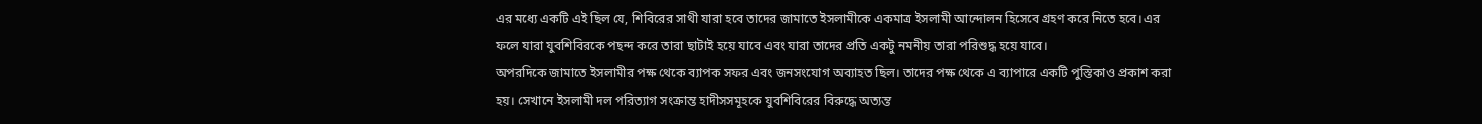এর মধ্যে একটি এই ছিল যে, শিবিরের সাথী যারা হবে তাদের জামাতে ইসলামীকে একমাত্র ইসলামী আন্দোলন হিসেবে গ্রহণ করে নিতে হবে। এর ফলে যারা যুবশিবিরকে পছন্দ করে তারা ছাটাই হয়ে যাবে এবং যারা তাদের প্রতি একটু নমনীয় তারা পরিশুদ্ধ হয়ে যাবে।
অপরদিকে জামাতে ইসলামীর পক্ষ থেকে ব্যাপক সফর এবং জনসংযোগ অব্যাহত ছিল। তাদের পক্ষ থেকে এ ব্যাপারে একটি পুস্তিকাও প্রকাশ করা হয়। সেখানে ইসলামী দল পরিত্যাগ সংক্রান্ত হাদীসসমূহকে যুবশিবিরের বিরুদ্ধে অত্যন্ত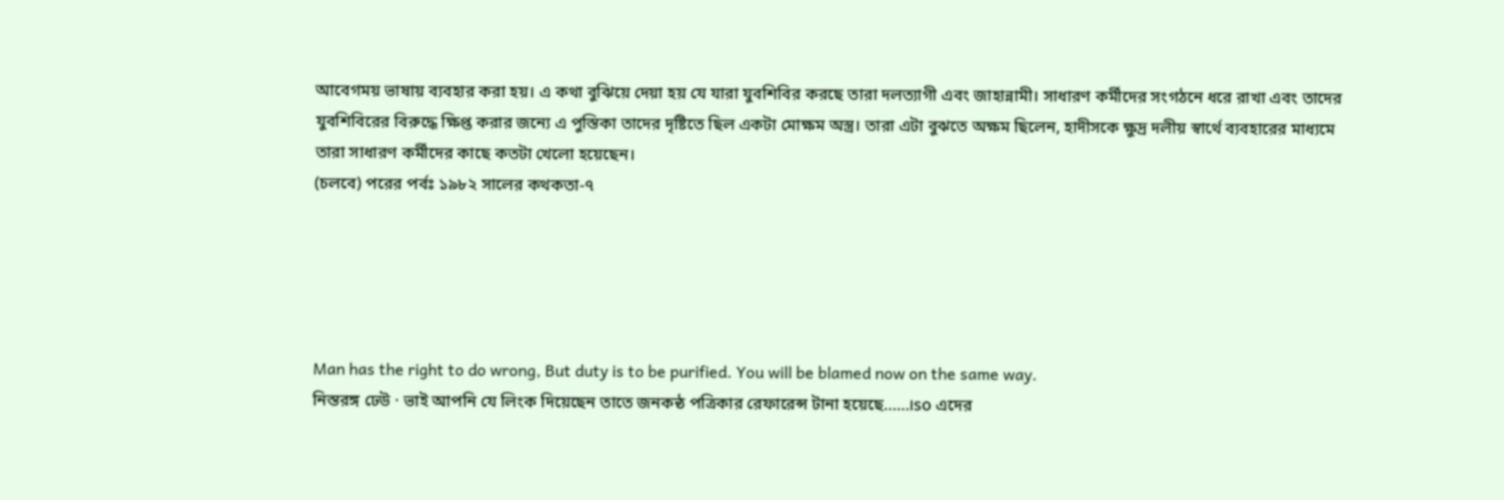আবেগময় ভাষায় ব্যবহার করা হয়। এ কথা বুঝিয়ে দেয়া হয় যে যারা যুবশিবির করছে তারা দলত্যাগী এবং জাহান্নামী। সাধারণ কর্মীদের সংগঠনে ধরে রাখা এবং তাদের যুবশিবিরের বিরুদ্ধে ক্ষিপ্ত করার জন্যে এ পুস্তিকা তাদের দৃষ্টিতে ছিল একটা মোক্ষম অস্ত্র। তারা এটা বুঝতে অক্ষম ছিলেন, হাদীসকে ক্ষুদ্র দলীয় স্বার্থে ব্যবহারের মাধ্যমে তারা সাধারণ কর্মীদের কাছে কতটা খেলো হয়েছেন।
(চলবে) পরের পর্বঃ ১৯৮২ সালের কথকতা-৭





Man has the right to do wrong, But duty is to be purified. You will be blamed now on the same way.
নিস্তরঙ্গ ঢেউ · ভাই আপনি যে লিংক দিয়েছেন তাতে জনকন্ঠ পত্রিকার রেফারেন্স টানা হয়েছে……।so এদের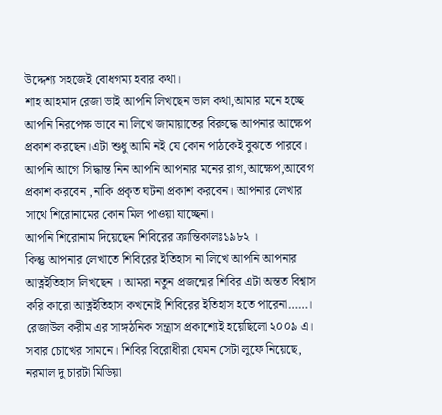উদ্দেশ্য সহজেই বোধগম্য হবার কথা।
শাহ আহমাদ রেজা ভাই আপনি লিখছেন ভাল কথা,আমার মনে হচ্ছে আপনি নিরপেক্ষ ভাবে না লিখে জামায়াতের বিরুদ্ধে আপনার আক্ষেপ প্রকাশ করছেন।এটা শুধু আমি নই যে কোন পাঠকেই বুঝতে পারবে। আপনি আগে সিদ্ধান্ত নিন আপনি আপনার মনের রাগ,আক্ষেপ,আবেগ প্রকাশ করবেন ,নাকি প্রকৃত ঘটনা প্রকাশ করবেন। আপনার লেখার সাথে শিরোনামের কোন মিল পাওয়া যাচ্ছেনা।
আপনি শিরোনাম দিয়েছেন শিবিরের ক্রান্তিকালঃ১৯৮২ ।
কিন্তু আপনার লেখাতে শিবিরের ইতিহাস না লিখে আপনি আপনার আত্নইতিহাস লিখছেন । আমরা নতুন প্রজন্মের শিবির এটা অন্তত বিশ্বাস করি কারো আত্নইতিহাস কখনোই শিবিরের ইতিহাস হতে পারেনা……।
রেজাউল করীম এর সাঙ্গঠনিক সন্ত্রাস প্রকাশ্যেই হয়েছিলো ২০০৯ এ। সবার চোখের সামনে। শিবির বিরোধীরা যেমন সেটা লুফে নিয়েছে, নরমাল দু চারটা মিডিয়া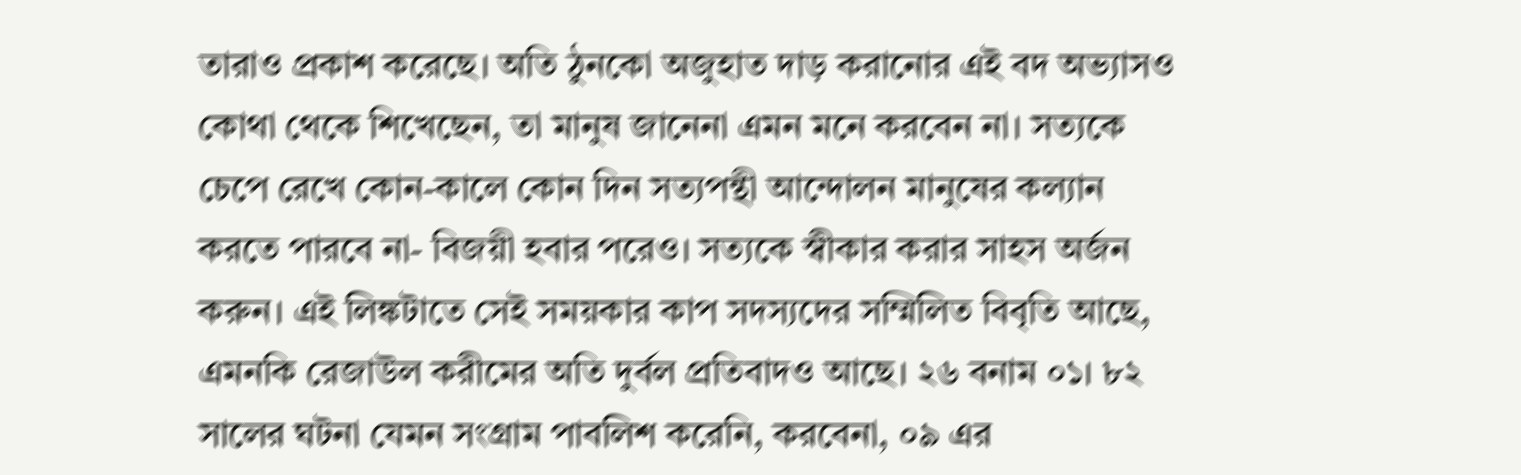তারাও প্রকাশ করেছে। অতি ঠুনকো অজুহাত দাড় করানোর এই বদ অভ্যাসও কোথা থেকে শিখেছেন, তা মানুষ জানেনা এমন মনে করবেন না। সত্যকে চেপে রেখে কোন-কালে কোন দিন সত্যপন্থী আন্দোলন মানুষের কল্যান করতে পারবে না- বিজয়ী হবার পরেও। সত্যকে স্বীকার করার সাহস অর্জন করুন। এই লিঙ্কটাতে সেই সময়কার কাপ সদস্যদের সম্মিলিত বিবৃতি আছে, এমনকি রেজাউল করীমের অতি দুর্বল প্রতিবাদও আছে। ২৬ বনাম ০১। ৮২ সালের ঘটনা যেমন সংগ্রাম পাবলিশ করেনি, করবেনা, ০৯ এর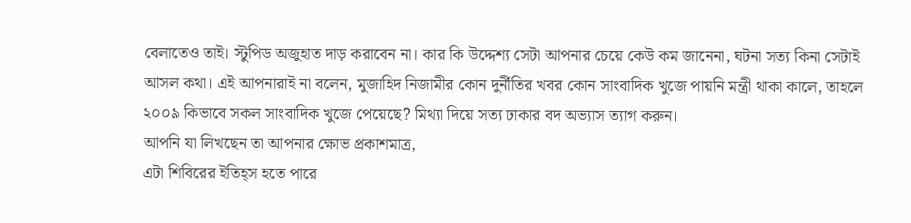বেলাতেও তাই। স্টুপিড অজুহাত দাড় করাবেন না। কার কি উদ্দেশ্য সেটা আপনার চেয়ে কেউ কম জানেনা, ঘটনা সত্য কিনা সেটাই আসল কথা। এই আপনারাই না বলেন, মুজাহিদ নিজামীর কোন দুর্নীতির খবর কোন সাংবাদিক খুজে পায়নি মন্ত্রী থাকা কালে, তাহলে ২০০৯ কিভাবে সকল সাংবাদিক খুজে পেয়েছে? মিথ্যা দিয়ে সত্য ঢাকার বদ অভ্যাস ত্যাগ করুন।
আপনি যা লিখছেন তা আপনার ক্ষোভ প্রকাশমাত্র,
এটা শিবিরের ইতিহ্স হতে পারে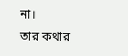না।
তার কথার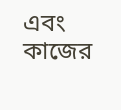এবং কাজের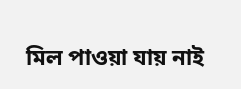মিল পাওয়া যায় নাই